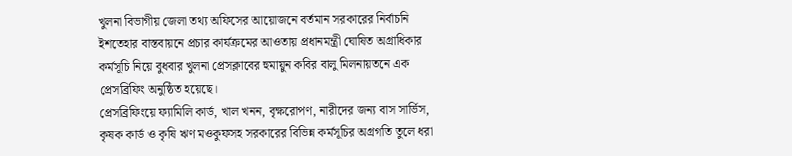খুলনা বিভাগীয় জেলা তথ্য অফিসের আয়োজনে বর্তমান সরকারের নির্বাচনি ইশতেহার বাস্তবায়নে প্রচার কার্যক্রমের আওতায় প্রধানমন্ত্রী ঘোষিত অগ্রাধিকার কর্মসূচি নিয়ে বুধবার খুলনা প্রেসক্লাবের হুমায়ুন কবির বালু মিলনায়তনে এক প্রেসব্রিফিং অনুষ্ঠিত হয়েছে।
প্রেসব্রিফিংয়ে ফ্যামিলি কার্ড, খাল খনন, বৃক্ষরোপণ, নারীদের জন্য বাস সার্ভিস, কৃষক কার্ড ও কৃষি ঋণ মওকুফসহ সরকারের বিভিন্ন কর্মসূচির অগ্রগতি তুলে ধরা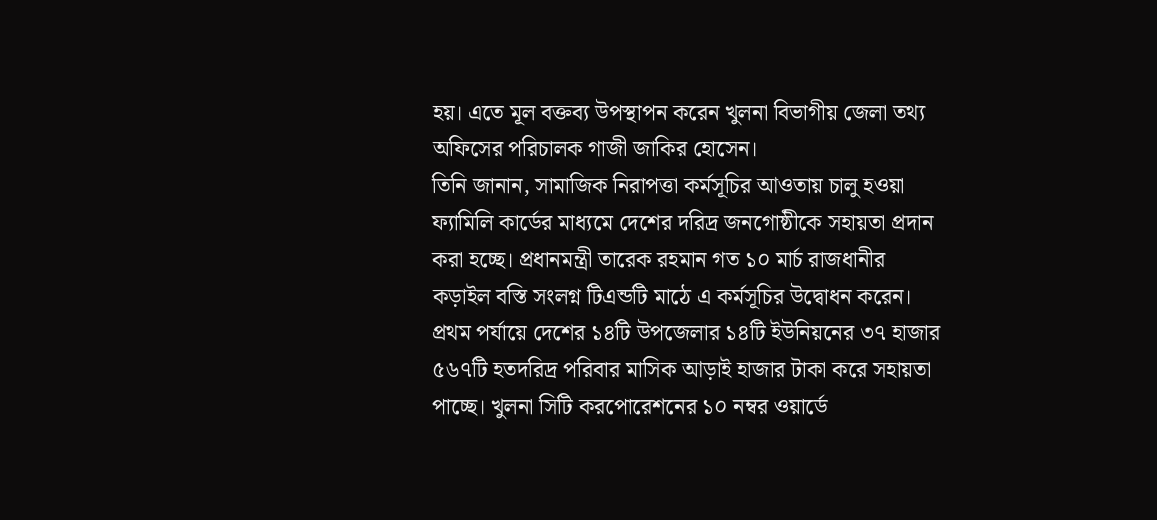হয়। এতে মূল বক্তব্য উপস্থাপন করেন খুলনা বিভাগীয় জেলা তথ্য অফিসের পরিচালক গাজী জাকির হোসেন।
তিনি জানান, সামাজিক নিরাপত্তা কর্মসূচির আওতায় চালু হওয়া ফ্যামিলি কার্ডের মাধ্যমে দেশের দরিদ্র জনগোষ্ঠীকে সহায়তা প্রদান করা হচ্ছে। প্রধানমন্ত্রী তারেক রহমান গত ১০ মার্চ রাজধানীর কড়াইল বস্তি সংলগ্ন টিএন্ডটি মাঠে এ কর্মসূচির উদ্বোধন করেন। প্রথম পর্যায়ে দেশের ১৪টি উপজেলার ১৪টি ইউনিয়নের ৩৭ হাজার ৫৬৭টি হতদরিদ্র পরিবার মাসিক আড়াই হাজার টাকা করে সহায়তা পাচ্ছে। খুলনা সিটি করপোরেশনের ১০ নম্বর ওয়ার্ডে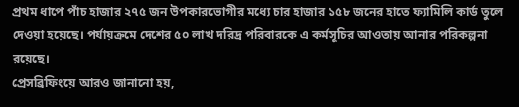প্রথম ধাপে পাঁচ হাজার ২৭৫ জন উপকারভোগীর মধ্যে চার হাজার ১৫৮ জনের হাতে ফ্যামিলি কার্ড তুলে দেওয়া হয়েছে। পর্যায়ক্রমে দেশের ৫০ লাখ দরিদ্র পরিবারকে এ কর্মসূচির আওতায় আনার পরিকল্পনা রয়েছে।
প্রেসব্রিফিংয়ে আরও জানানো হয়,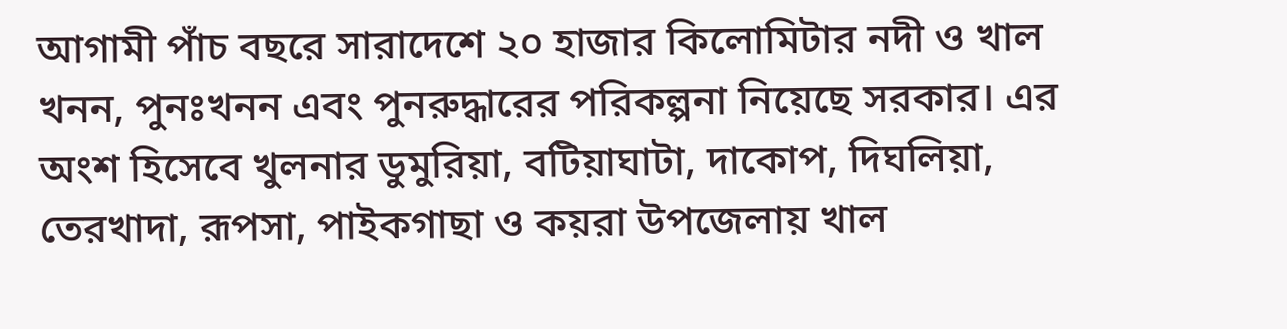আগামী পাঁচ বছরে সারাদেশে ২০ হাজার কিলোমিটার নদী ও খাল খনন, পুনঃখনন এবং পুনরুদ্ধারের পরিকল্পনা নিয়েছে সরকার। এর অংশ হিসেবে খুলনার ডুমুরিয়া, বটিয়াঘাটা, দাকোপ, দিঘলিয়া, তেরখাদা, রূপসা, পাইকগাছা ও কয়রা উপজেলায় খাল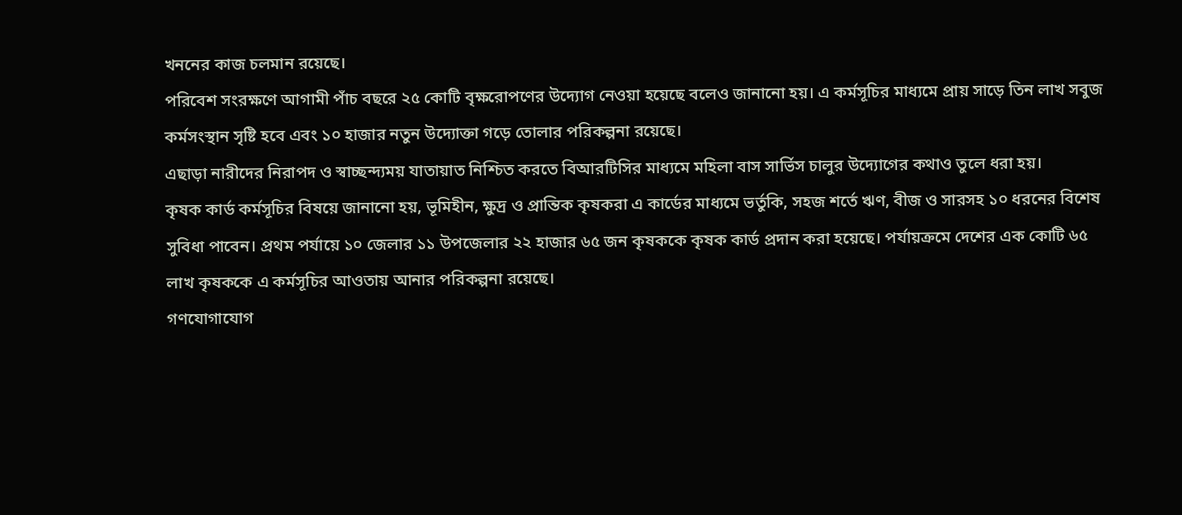খননের কাজ চলমান রয়েছে।
পরিবেশ সংরক্ষণে আগামী পাঁচ বছরে ২৫ কোটি বৃক্ষরোপণের উদ্যোগ নেওয়া হয়েছে বলেও জানানো হয়। এ কর্মসূচির মাধ্যমে প্রায় সাড়ে তিন লাখ সবুজ কর্মসংস্থান সৃষ্টি হবে এবং ১০ হাজার নতুন উদ্যোক্তা গড়ে তোলার পরিকল্পনা রয়েছে।
এছাড়া নারীদের নিরাপদ ও স্বাচ্ছন্দ্যময় যাতায়াত নিশ্চিত করতে বিআরটিসির মাধ্যমে মহিলা বাস সার্ভিস চালুর উদ্যোগের কথাও তুলে ধরা হয়।
কৃষক কার্ড কর্মসূচির বিষয়ে জানানো হয়, ভূমিহীন, ক্ষুদ্র ও প্রান্তিক কৃষকরা এ কার্ডের মাধ্যমে ভর্তুকি, সহজ শর্তে ঋণ, বীজ ও সারসহ ১০ ধরনের বিশেষ সুবিধা পাবেন। প্রথম পর্যায়ে ১০ জেলার ১১ উপজেলার ২২ হাজার ৬৫ জন কৃষককে কৃষক কার্ড প্রদান করা হয়েছে। পর্যায়ক্রমে দেশের এক কোটি ৬৫ লাখ কৃষককে এ কর্মসূচির আওতায় আনার পরিকল্পনা রয়েছে।
গণযোগাযোগ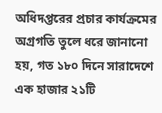অধিদপ্তরের প্রচার কার্যক্রমের অগ্রগতি তুলে ধরে জানানো হয়, গত ১৮০ দিনে সারাদেশে এক হাজার ২১টি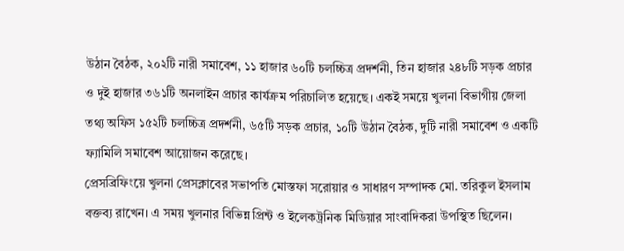উঠান বৈঠক, ২০২টি নারী সমাবেশ, ১১ হাজার ৬০টি চলচ্চিত্র প্রদর্শনী, তিন হাজার ২৪৮টি সড়ক প্রচার ও দুই হাজার ৩৬১টি অনলাইন প্রচার কার্যক্রম পরিচালিত হয়েছে। একই সময়ে খুলনা বিভাগীয় জেলা তথ্য অফিস ১৫২টি চলচ্চিত্র প্রদর্শনী, ৬৫টি সড়ক প্রচার, ১০টি উঠান বৈঠক, দুটি নারী সমাবেশ ও একটি ফ্যামিলি সমাবেশ আয়োজন করেছে।
প্রেসব্রিফিংয়ে খুলনা প্রেসক্লাবের সভাপতি মোস্তফা সরোয়ার ও সাধারণ সম্পাদক মো. তরিকুল ইসলাম বক্তব্য রাখেন। এ সময় খুলনার বিভিন্ন প্রিন্ট ও ইলেকট্রনিক মিডিয়ার সাংবাদিকরা উপস্থিত ছিলেন।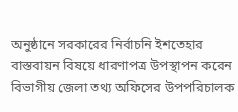অনুষ্ঠানে সরকারের নির্বাচনি ইশতেহার বাস্তবায়ন বিষয়ে ধারণাপত্র উপস্থাপন করেন বিভাগীয় জেলা তথ্য অফিসের উপপরিচালক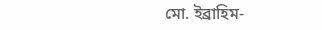মো. ইব্রাহিম-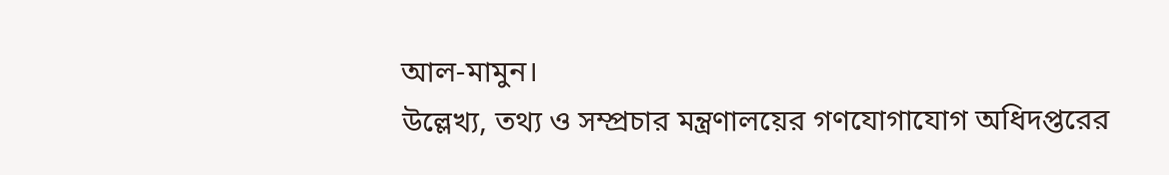আল-মামুন।
উল্লেখ্য, তথ্য ও সম্প্রচার মন্ত্রণালয়ের গণযোগাযোগ অধিদপ্তরের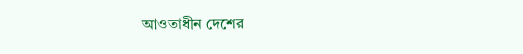আওতাধীন দেশের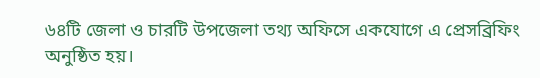৬৪টি জেলা ও চারটি উপজেলা তথ্য অফিসে একযোগে এ প্রেসব্রিফিং অনুষ্ঠিত হয়।